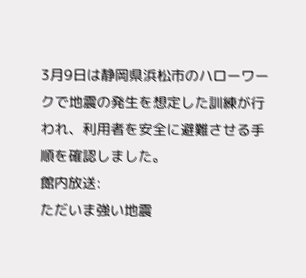3月9日は静岡県浜松市のハローワークで地震の発生を想定した訓練が行われ、利用者を安全に避難させる手順を確認しました。
館内放送:
ただいま強い地震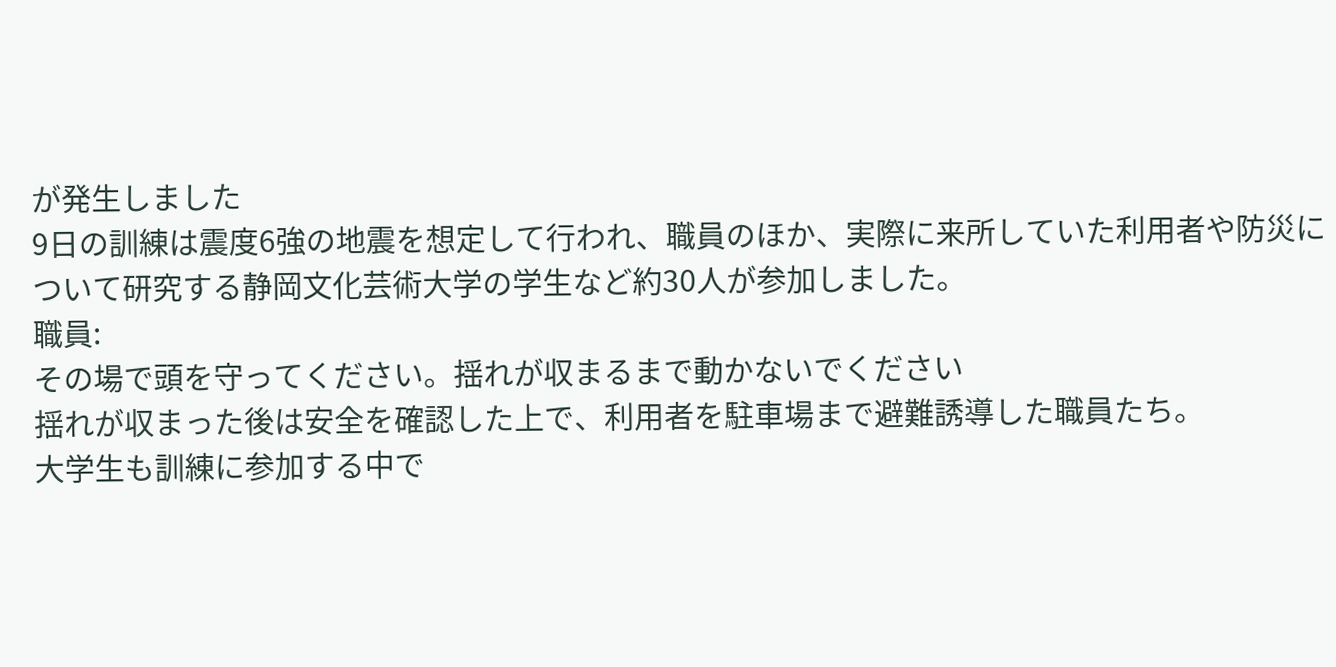が発生しました
9日の訓練は震度6強の地震を想定して行われ、職員のほか、実際に来所していた利用者や防災について研究する静岡文化芸術大学の学生など約30人が参加しました。
職員:
その場で頭を守ってください。揺れが収まるまで動かないでください
揺れが収まった後は安全を確認した上で、利用者を駐車場まで避難誘導した職員たち。
大学生も訓練に参加する中で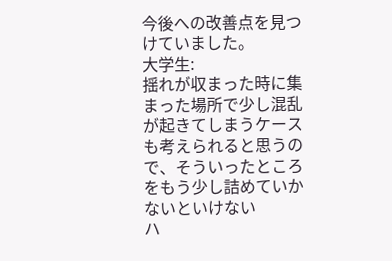今後への改善点を見つけていました。
大学生:
揺れが収まった時に集まった場所で少し混乱が起きてしまうケースも考えられると思うので、そういったところをもう少し詰めていかないといけない
ハ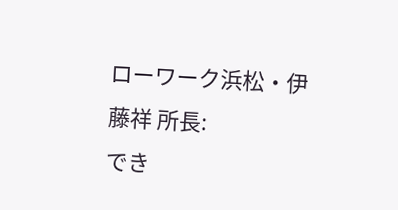ローワーク浜松・伊藤祥 所長:
でき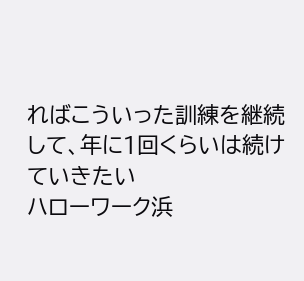ればこういった訓練を継続して、年に1回くらいは続けていきたい
ハローワーク浜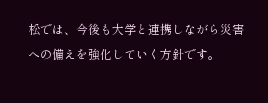松では、今後も大学と連携しながら災害への備えを強化していく方針です。